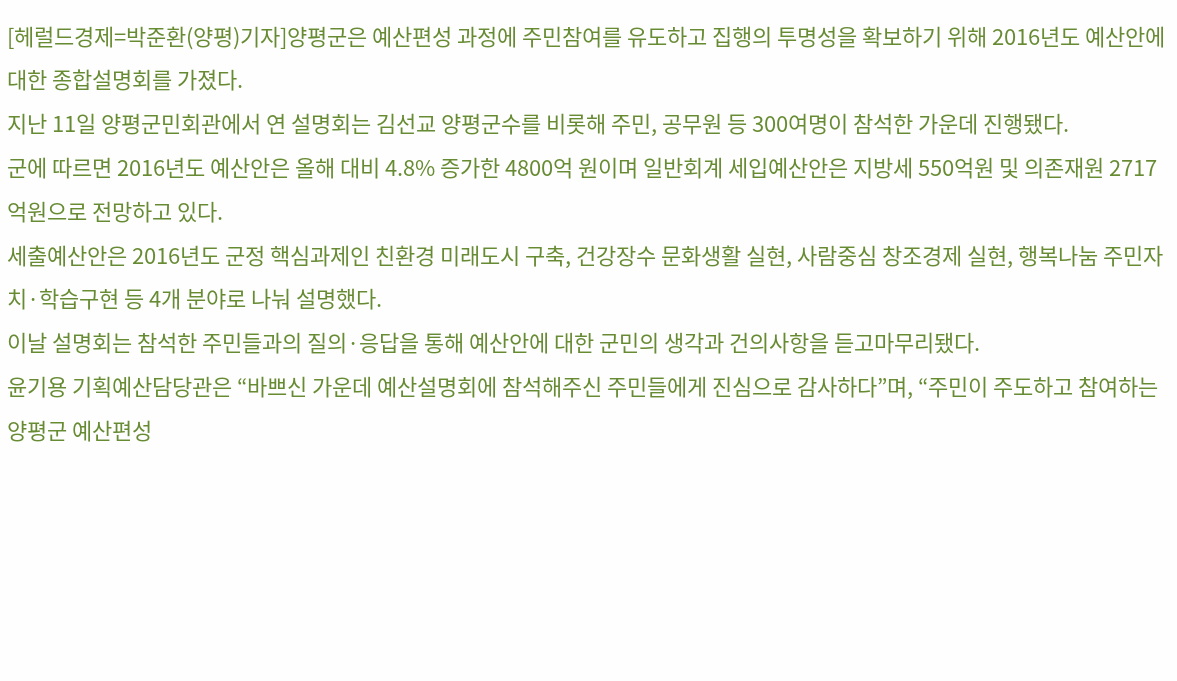[헤럴드경제=박준환(양평)기자]양평군은 예산편성 과정에 주민참여를 유도하고 집행의 투명성을 확보하기 위해 2016년도 예산안에 대한 종합설명회를 가졌다.
지난 11일 양평군민회관에서 연 설명회는 김선교 양평군수를 비롯해 주민, 공무원 등 300여명이 참석한 가운데 진행됐다.
군에 따르면 2016년도 예산안은 올해 대비 4.8% 증가한 4800억 원이며 일반회계 세입예산안은 지방세 550억원 및 의존재원 2717억원으로 전망하고 있다.
세출예산안은 2016년도 군정 핵심과제인 친환경 미래도시 구축, 건강장수 문화생활 실현, 사람중심 창조경제 실현, 행복나눔 주민자치·학습구현 등 4개 분야로 나눠 설명했다.
이날 설명회는 참석한 주민들과의 질의·응답을 통해 예산안에 대한 군민의 생각과 건의사항을 듣고마무리됐다.
윤기용 기획예산담당관은 “바쁘신 가운데 예산설명회에 참석해주신 주민들에게 진심으로 감사하다”며, “주민이 주도하고 참여하는 양평군 예산편성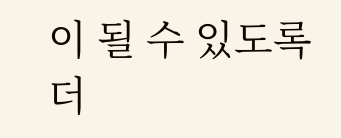이 될 수 있도록 더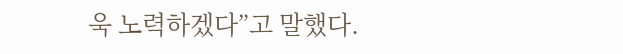욱 노력하겠다”고 말했다.